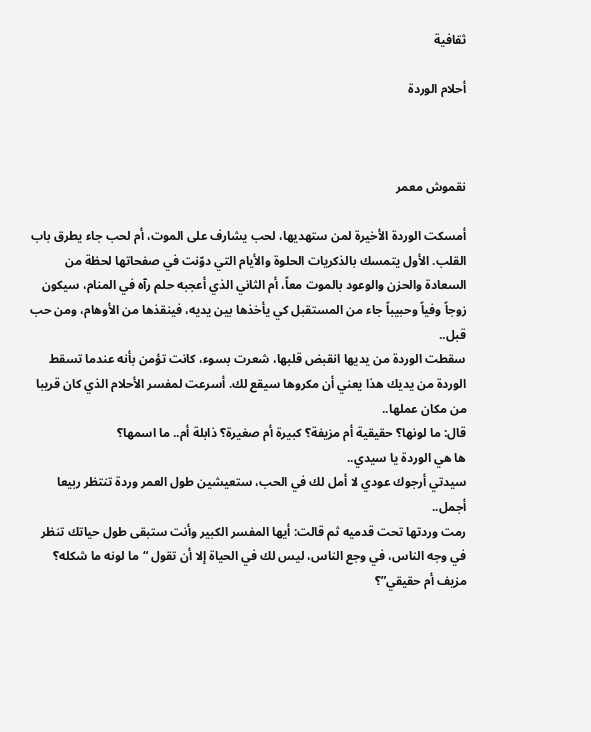ثقافية

أحلام الوردة



نقموش معمر

أمسكت الوردة الأخيرة لمن ستهديها، لحب يشارف على الموت، أم لحب جاء يطرق باب القلب. الأول يتمسك بالذكريات الحلوة والأيام التي دوّنت في صفحاتها لحظة من السعادة والحزن والوعود بالموت معاً، أم الثاني الذي أعجبه حلم رآه في المنام، سيكون زوجاً وفياً وحبيباً جاء من المستقبل كي يأخذها بين يديه، فينقذها من الأوهام، ومن حب قبل..
سقطت الوردة من يديها انقبض قلبها، شعرت بسوء، كانت تؤمن بأنه عندما تسقط الوردة من يديك هذا يعني أن مكروها سيقع لك. أسرعت لمفسر الأحلام الذي كان قريبا من مكان عملها..
قال: ما لونها؟ حقيقية أم مزيفة؟ كبيرة أم صغيرة؟ ذابلة أم.. ما اسمها؟
ها هي الوردة يا سيدي..
سيدتي أرجوك عودي لا أمل لك في الحب، ستعيشين طول العمر وردة تنتظر ربيعا أجمل..
رمت وردتها تحت قدميه ثم قالت: أيها المفسر الكبير وأنت ستبقى طول حياتك تنظر في وجه الناس، في وجع الناس، ليس لك في الحياة إلا أن تقول “ما لونه ما شكله؟ مزيف أم حقيقي”؟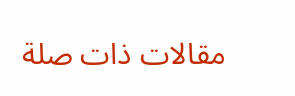مقالات ذات صلة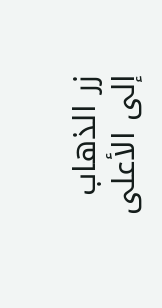زر الذهاب إلى الأعلى